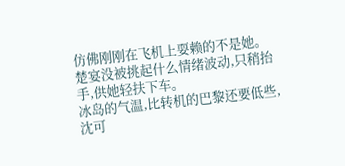仿佛刚刚在飞机上耍赖的不是她。
楚宴没被挑起什么情绪波动,只稍抬手,供她轻扶下车。
冰岛的气温,比转机的巴黎还要低些,沈可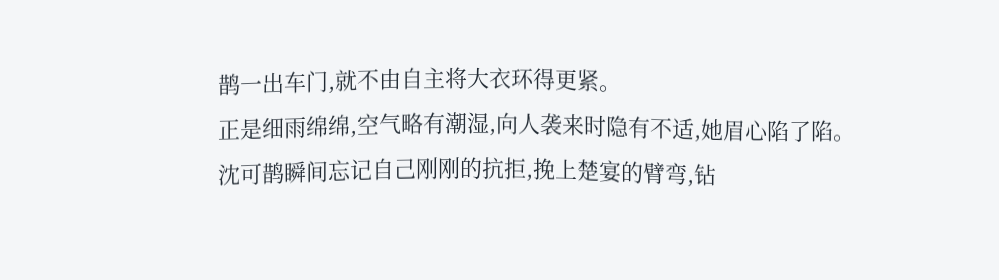鹊一出车门,就不由自主将大衣环得更紧。
正是细雨绵绵,空气略有潮湿,向人袭来时隐有不适,她眉心陷了陷。
沈可鹊瞬间忘记自己刚刚的抗拒,挽上楚宴的臂弯,钻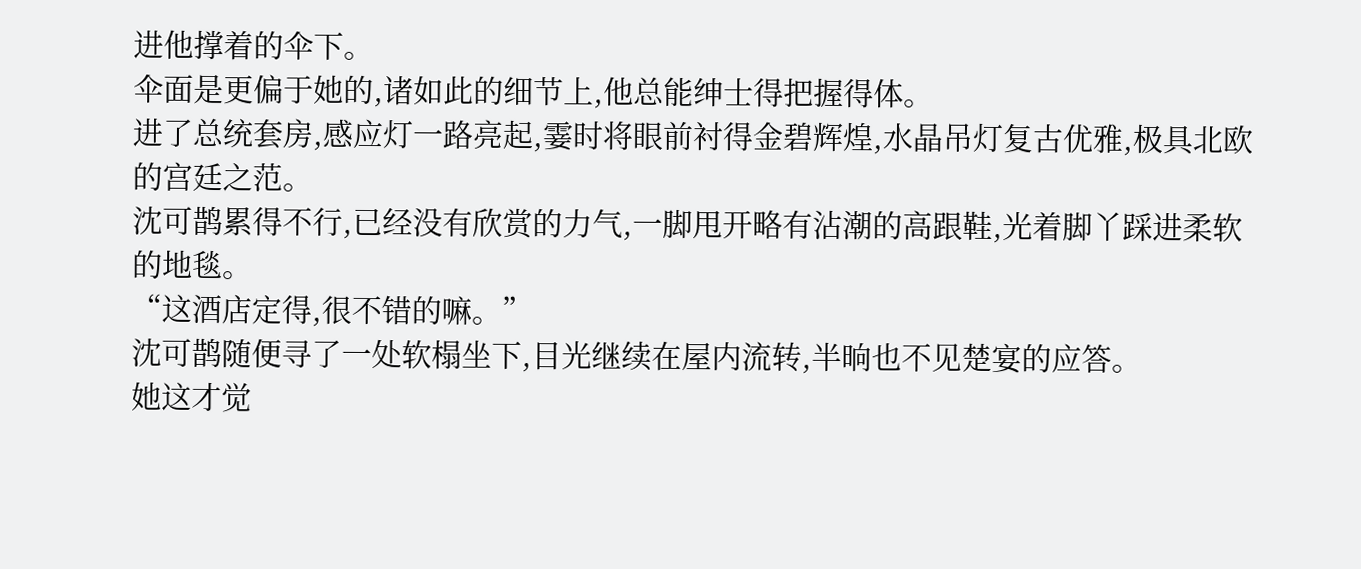进他撑着的伞下。
伞面是更偏于她的,诸如此的细节上,他总能绅士得把握得体。
进了总统套房,感应灯一路亮起,霎时将眼前衬得金碧辉煌,水晶吊灯复古优雅,极具北欧的宫廷之范。
沈可鹊累得不行,已经没有欣赏的力气,一脚甩开略有沾潮的高跟鞋,光着脚丫踩进柔软的地毯。
“这酒店定得,很不错的嘛。”
沈可鹊随便寻了一处软榻坐下,目光继续在屋内流转,半晌也不见楚宴的应答。
她这才觉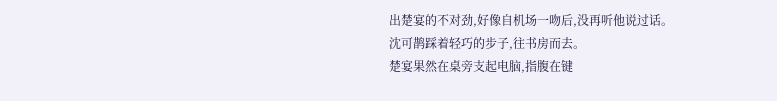出楚宴的不对劲,好像自机场一吻后,没再听他说过话。
沈可鹊踩着轻巧的步子,往书房而去。
楚宴果然在桌旁支起电脑,指腹在键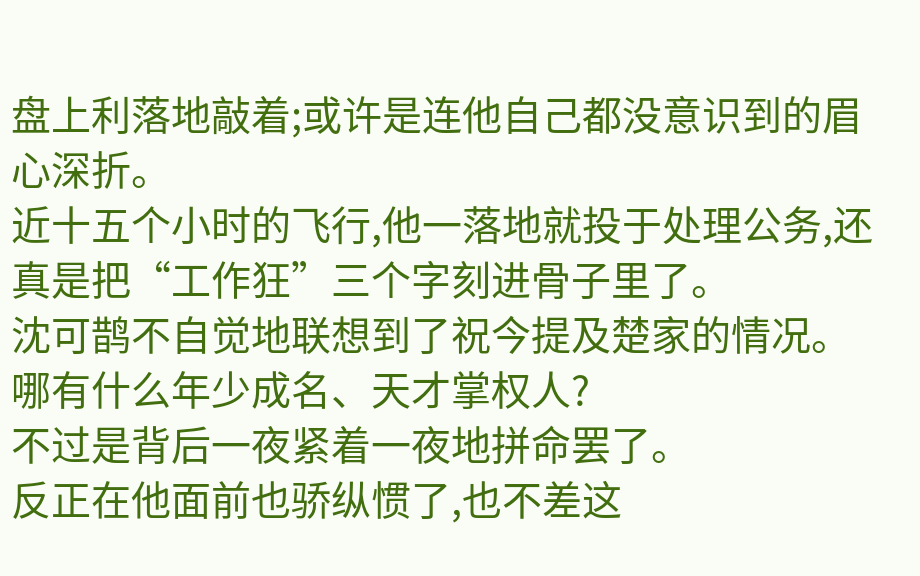盘上利落地敲着;或许是连他自己都没意识到的眉心深折。
近十五个小时的飞行,他一落地就投于处理公务,还真是把“工作狂”三个字刻进骨子里了。
沈可鹊不自觉地联想到了祝今提及楚家的情况。
哪有什么年少成名、天才掌权人?
不过是背后一夜紧着一夜地拼命罢了。
反正在他面前也骄纵惯了,也不差这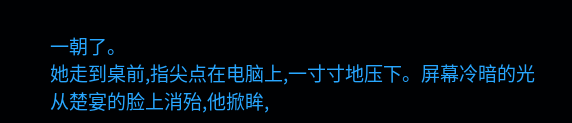一朝了。
她走到桌前,指尖点在电脑上,一寸寸地压下。屏幕冷暗的光从楚宴的脸上消殆,他掀眸,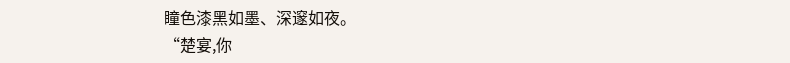瞳色漆黑如墨、深邃如夜。
“楚宴,你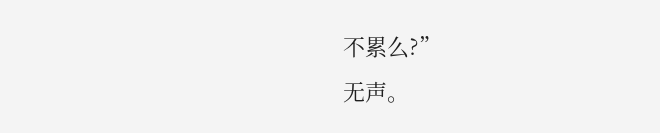不累么?”
无声。